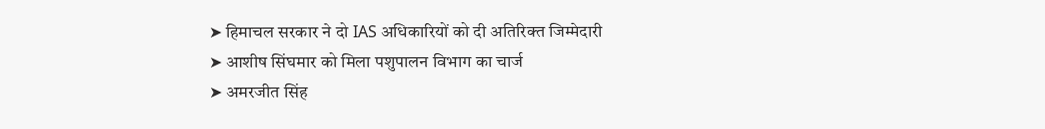➤ हिमाचल सरकार ने दो IAS अधिकारियों को दी अतिरिक्त जिम्मेदारी
➤ आशीष सिंघमार को मिला पशुपालन विभाग का चार्ज
➤ अमरजीत सिंह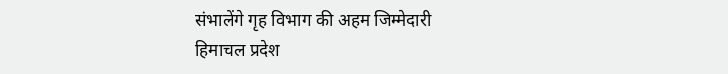संभालेंगे गृह विभाग की अहम जिम्मेदारी
हिमाचल प्रदेश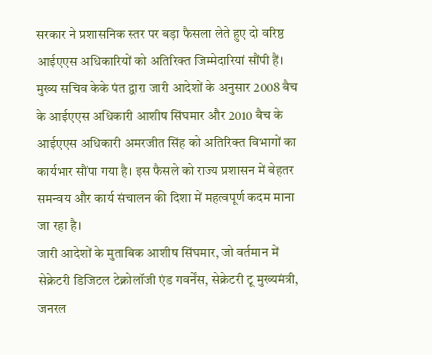सरकार ने प्रशासनिक स्तर पर बड़ा फैसला लेते हुए दो वरिष्ठ आईएएस अधिकारियों को अतिरिक्त जिम्मेदारियां सौंपी हैं। मुख्य सचिव केके पंत द्वारा जारी आदेशों के अनुसार 2008 बैच के आईएएस अधिकारी आशीष सिंघमार और 2010 बैच के आईएएस अधिकारी अमरजीत सिंह को अतिरिक्त विभागों का कार्यभार सौंपा गया है। इस फैसले को राज्य प्रशासन में बेहतर समन्वय और कार्य संचालन की दिशा में महत्वपूर्ण कदम माना जा रहा है।
जारी आदेशों के मुताबिक आशीष सिंघमार, जो वर्तमान में सेक्रेटरी डिजिटल टेक्नोलॉजी एंड गवर्नेंस, सेक्रेटरी टू मुख्यमंत्री, जनरल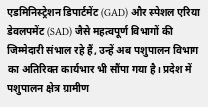एडमिनिस्ट्रेशन डिपार्टमेंट (GAD) और स्पेशल एरिया डेवलपमेंट (SAD) जैसे महत्वपूर्ण विभागों की जिम्मेदारी संभाल रहे हैं, उन्हें अब पशुपालन विभाग का अतिरिक्त कार्यभार भी सौंपा गया है। प्रदेश में पशुपालन क्षेत्र ग्रामीण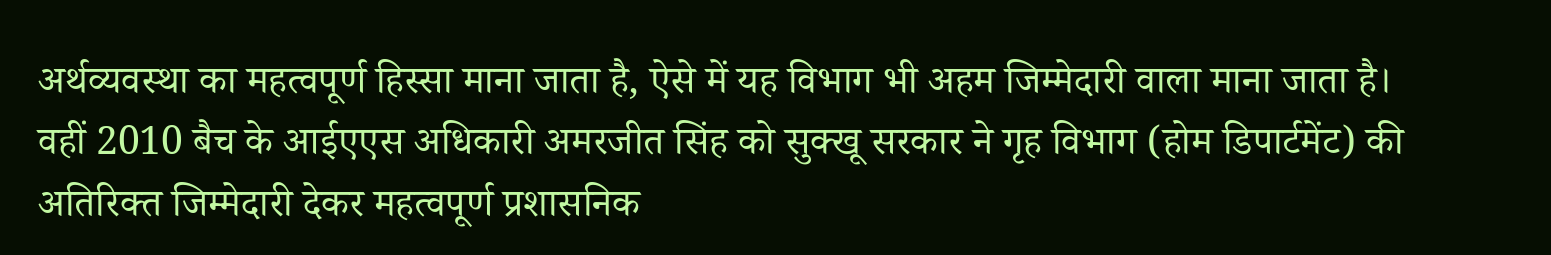अर्थव्यवस्था का महत्वपूर्ण हिस्सा माना जाता है, ऐसे में यह विभाग भी अहम जिम्मेदारी वाला माना जाता है।
वहीं 2010 बैच के आईएएस अधिकारी अमरजीत सिंह को सुक्खू सरकार ने गृह विभाग (होम डिपार्टमेंट) की अतिरिक्त जिम्मेदारी देकर महत्वपूर्ण प्रशासनिक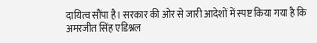दायित्व सौंपा है। सरकार की ओर से जारी आदेशों में स्पष्ट किया गया है कि अमरजीत सिंह एडिश्नल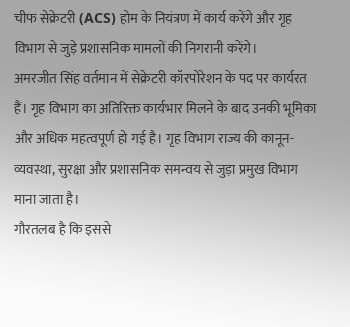चीफ सेक्रेटरी (ACS) होम के नियंत्रण में कार्य करेंगे और गृह विभाग से जुड़े प्रशासनिक मामलों की निगरानी करेंगे।
अमरजीत सिंह वर्तमान में सेक्रेटरी कॉरपोरेशन के पद पर कार्यरत हैं। गृह विभाग का अतिरिक्त कार्यभार मिलने के बाद उनकी भूमिका और अधिक महत्वपूर्ण हो गई है। गृह विभाग राज्य की कानून-व्यवस्था, सुरक्षा और प्रशासनिक समन्वय से जुड़ा प्रमुख विभाग माना जाता है।
गौरतलब है कि इससे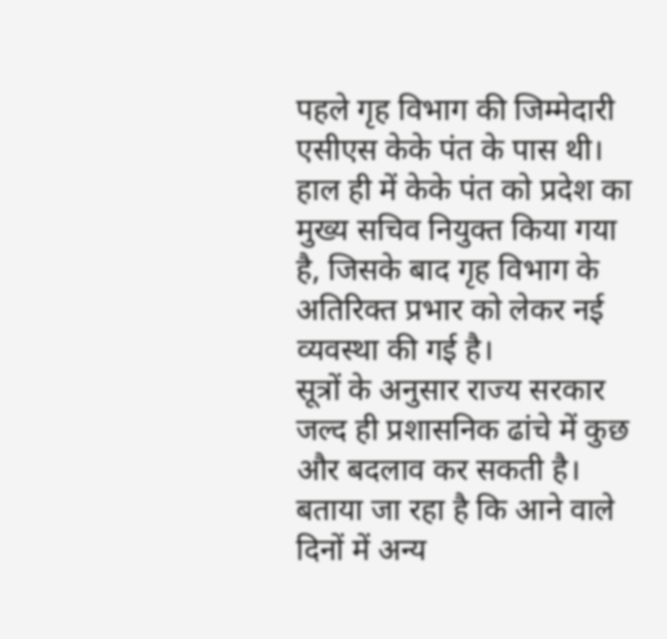पहले गृह विभाग की जिम्मेदारी एसीएस केके पंत के पास थी। हाल ही में केके पंत को प्रदेश का मुख्य सचिव नियुक्त किया गया है, जिसके बाद गृह विभाग के अतिरिक्त प्रभार को लेकर नई व्यवस्था की गई है।
सूत्रों के अनुसार राज्य सरकार जल्द ही प्रशासनिक ढांचे में कुछ और बदलाव कर सकती है। बताया जा रहा है कि आने वाले दिनों में अन्य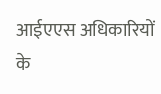आईएएस अधिकारियों के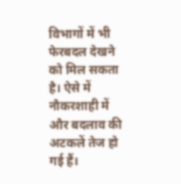विभागों में भी फेरबदल देखने को मिल सकता है। ऐसे में नौकरशाही में और बदलाव की अटकलें तेज हो गई हैं।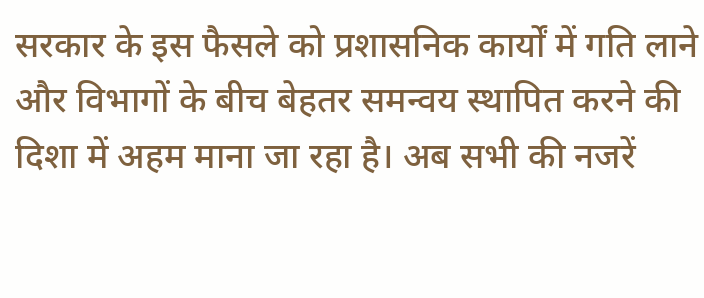सरकार के इस फैसले को प्रशासनिक कार्यों में गति लाने और विभागों के बीच बेहतर समन्वय स्थापित करने की दिशा में अहम माना जा रहा है। अब सभी की नजरें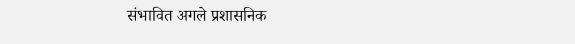संभावित अगले प्रशासनिक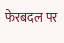फेरबदल पर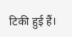टिकी हुई हैं।